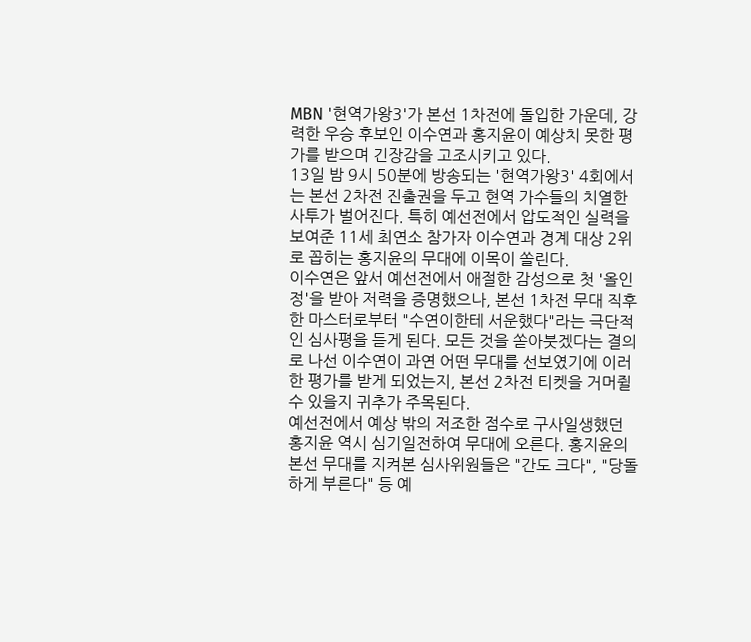MBN '현역가왕3'가 본선 1차전에 돌입한 가운데, 강력한 우승 후보인 이수연과 홍지윤이 예상치 못한 평가를 받으며 긴장감을 고조시키고 있다.
13일 밤 9시 50분에 방송되는 '현역가왕3' 4회에서는 본선 2차전 진출권을 두고 현역 가수들의 치열한 사투가 벌어진다. 특히 예선전에서 압도적인 실력을 보여준 11세 최연소 참가자 이수연과 경계 대상 2위로 꼽히는 홍지윤의 무대에 이목이 쏠린다.
이수연은 앞서 예선전에서 애절한 감성으로 첫 '올인정'을 받아 저력을 증명했으나, 본선 1차전 무대 직후 한 마스터로부터 "수연이한테 서운했다"라는 극단적인 심사평을 듣게 된다. 모든 것을 쏟아붓겠다는 결의로 나선 이수연이 과연 어떤 무대를 선보였기에 이러한 평가를 받게 되었는지, 본선 2차전 티켓을 거머쥘 수 있을지 귀추가 주목된다.
예선전에서 예상 밖의 저조한 점수로 구사일생했던 홍지윤 역시 심기일전하여 무대에 오른다. 홍지윤의 본선 무대를 지켜본 심사위원들은 "간도 크다", "당돌하게 부른다" 등 예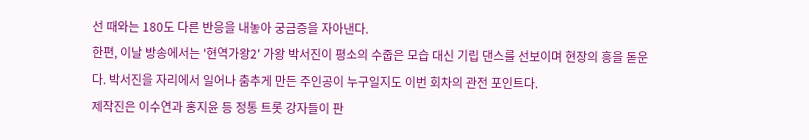선 때와는 180도 다른 반응을 내놓아 궁금증을 자아낸다.
한편, 이날 방송에서는 '현역가왕2' 가왕 박서진이 평소의 수줍은 모습 대신 기립 댄스를 선보이며 현장의 흥을 돋운다. 박서진을 자리에서 일어나 춤추게 만든 주인공이 누구일지도 이번 회차의 관전 포인트다.
제작진은 이수연과 홍지윤 등 정통 트롯 강자들이 판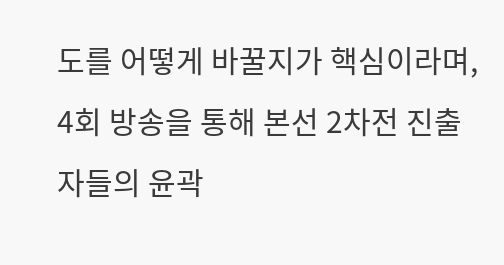도를 어떻게 바꿀지가 핵심이라며, 4회 방송을 통해 본선 2차전 진출자들의 윤곽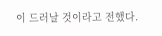이 드러날 것이라고 전했다.